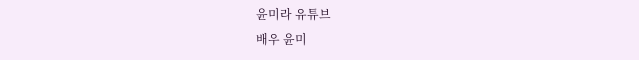윤미라 유튜브
배우 윤미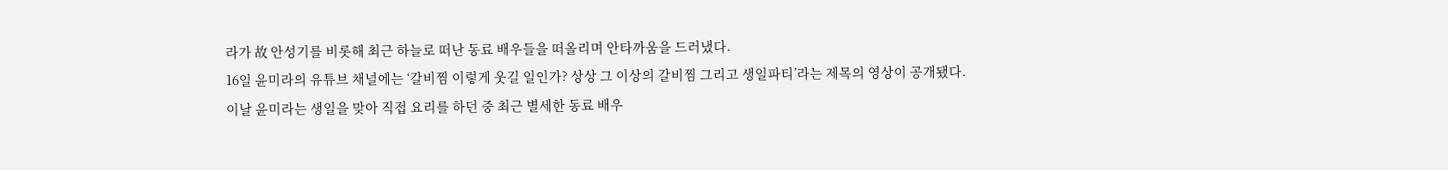라가 故 안성기를 비롯해 최근 하늘로 떠난 동료 배우들을 떠올리며 안타까움을 드러냈다.
16일 윤미라의 유튜브 채널에는 ‘갈비찜 이렇게 웃길 일인가? 상상 그 이상의 갈비찜 그리고 생일파티’라는 제목의 영상이 공개됐다.
이날 윤미라는 생일을 맞아 직접 요리를 하던 중 최근 별세한 동료 배우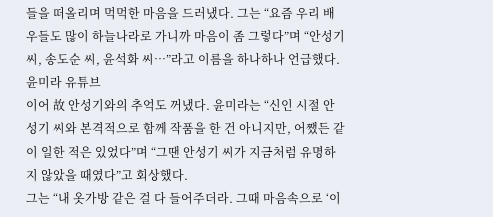들을 떠올리며 먹먹한 마음을 드러냈다. 그는 “요즘 우리 배우들도 많이 하늘나라로 가니까 마음이 좀 그렇다”며 “안성기 씨, 송도순 씨, 윤석화 씨…”라고 이름을 하나하나 언급했다.
윤미라 유튜브
이어 故 안성기와의 추억도 꺼냈다. 윤미라는 “신인 시절 안성기 씨와 본격적으로 함께 작품을 한 건 아니지만, 어쨌든 같이 일한 적은 있었다”며 “그땐 안성기 씨가 지금처럼 유명하지 않았을 때였다”고 회상했다.
그는 “내 옷가방 같은 걸 다 들어주더라. 그때 마음속으로 ‘이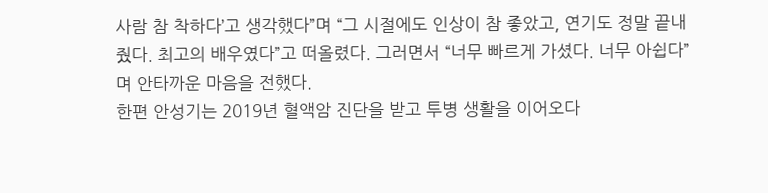사람 참 착하다’고 생각했다”며 “그 시절에도 인상이 참 좋았고, 연기도 정말 끝내줬다. 최고의 배우였다”고 떠올렸다. 그러면서 “너무 빠르게 가셨다. 너무 아쉽다”며 안타까운 마음을 전했다.
한편 안성기는 2019년 혈액암 진단을 받고 투병 생활을 이어오다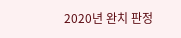2020년 완치 판정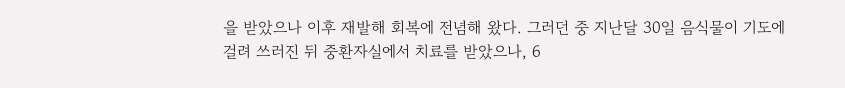을 받았으나 이후 재발해 회복에 전념해 왔다. 그러던 중 지난달 30일 음식물이 기도에 걸려 쓰러진 뒤 중환자실에서 치료를 받았으나, 6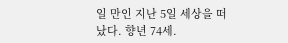일 만인 지난 5일 세상을 떠났다. 향년 74세.